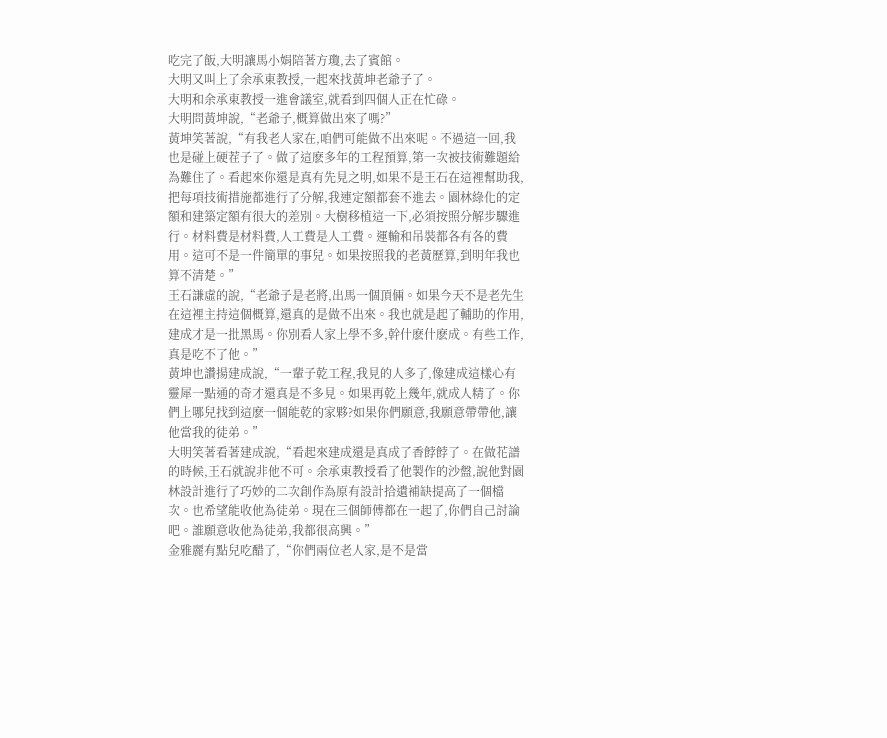吃完了飯,大明讓馬小娟陪著方瓊,去了賓館。
大明又叫上了余承東教授,一起來找黃坤老爺子了。
大明和余承東教授一進會議室,就看到四個人正在忙碌。
大明問黃坤說,“老爺子,概算做出來了嗎?”
黃坤笑著說,“有我老人家在,咱們可能做不出來呢。不過這一回,我也是碰上硬茬子了。做了這麽多年的工程預算,第一次被技術難題給為難住了。看起來你還是真有先見之明,如果不是王石在這裡幫助我,把每項技術措施都進行了分解,我連定額都套不進去。園林綠化的定額和建築定額有很大的差別。大樹移植這一下,必須按照分解步驟進行。材料費是材料費,人工費是人工費。運輸和吊裝都各有各的費用。這可不是一件簡單的事兒。如果按照我的老黃歷算,到明年我也算不清楚。”
王石謙虛的說,“老爺子是老將,出馬一個頂倆。如果今天不是老先生在這裡主持這個概算,還真的是做不出來。我也就是起了輔助的作用,建成才是一批黑馬。你別看人家上學不多,幹什麽什麽成。有些工作,真是吃不了他。”
黃坤也讚揚建成說,“一輩子乾工程,我見的人多了,像建成這樣心有靈犀一點通的奇才還真是不多見。如果再乾上幾年,就成人精了。你們上哪兒找到這麽一個能乾的家夥?如果你們願意,我願意帶帶他,讓他當我的徒弟。”
大明笑著看著建成說,“看起來建成還是真成了香餑餑了。在做花譜的時候,王石就說非他不可。余承東教授看了他製作的沙盤,說他對園林設計進行了巧妙的二次創作為原有設計拾遺補缺提高了一個檔次。也希望能收他為徒弟。現在三個師傅都在一起了,你們自己討論吧。誰願意收他為徒弟,我都很高興。”
金雅麗有點兒吃醋了,“你們兩位老人家,是不是當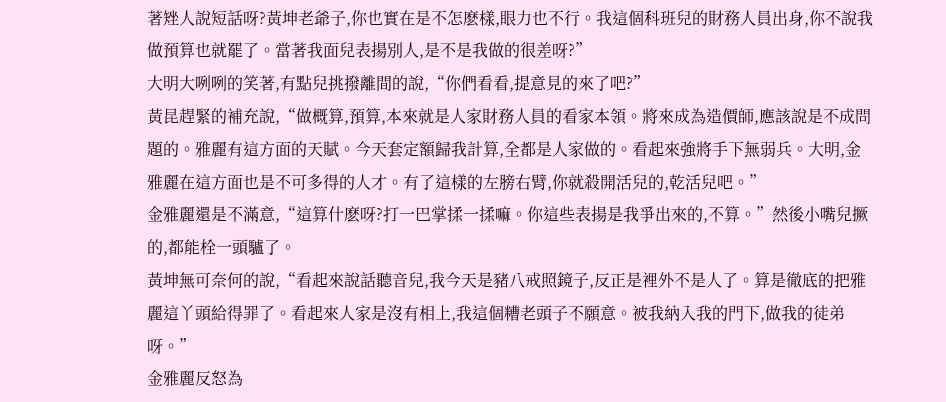著矬人說短話呀?黃坤老爺子,你也實在是不怎麽樣,眼力也不行。我這個科班兒的財務人員出身,你不說我做預算也就罷了。當著我面兒表揚別人,是不是我做的很差呀?”
大明大咧咧的笑著,有點兒挑撥離間的說,“你們看看,提意見的來了吧?”
黃昆趕緊的補充說,“做概算,預算,本來就是人家財務人員的看家本領。將來成為造價師,應該說是不成問題的。雅麗有這方面的天賦。今天套定額歸我計算,全都是人家做的。看起來強將手下無弱兵。大明,金雅麗在這方面也是不可多得的人才。有了這樣的左膀右臂,你就殺開活兒的,乾活兒吧。”
金雅麗還是不滿意,“這算什麽呀?打一巴掌揉一揉嘛。你這些表揚是我爭出來的,不算。”然後小嘴兒撅的,都能栓一頭驢了。
黃坤無可奈何的說,“看起來說話聽音兒,我今天是豬八戒照鏡子,反正是裡外不是人了。算是徹底的把雅麗這丫頭給得罪了。看起來人家是沒有相上,我這個糟老頭子不願意。被我納入我的門下,做我的徒弟呀。”
金雅麗反怒為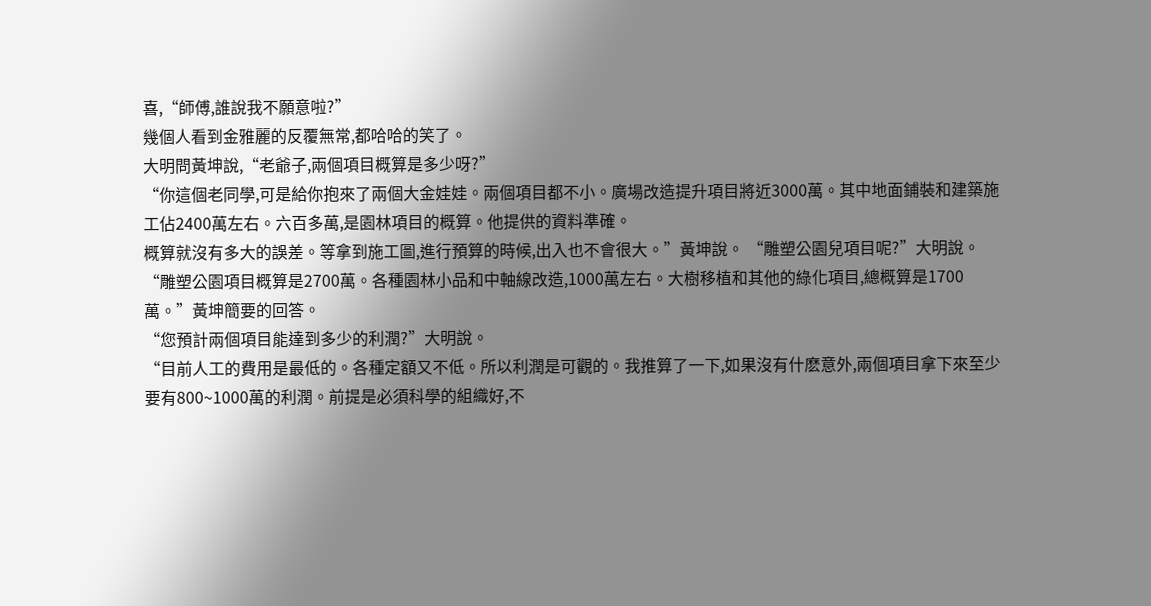喜,“師傅,誰說我不願意啦?”
幾個人看到金雅麗的反覆無常,都哈哈的笑了。
大明問黃坤說,“老爺子,兩個項目概算是多少呀?”
“你這個老同學,可是給你抱來了兩個大金娃娃。兩個項目都不小。廣場改造提升項目將近3000萬。其中地面鋪裝和建築施工佔2400萬左右。六百多萬,是園林項目的概算。他提供的資料準確。
概算就沒有多大的誤差。等拿到施工圖,進行預算的時候,出入也不會很大。”黃坤說。 “雕塑公園兒項目呢?”大明說。
“雕塑公園項目概算是2700萬。各種園林小品和中軸線改造,1000萬左右。大樹移植和其他的綠化項目,總概算是1700萬。”黃坤簡要的回答。
“您預計兩個項目能達到多少的利潤?”大明說。
“目前人工的費用是最低的。各種定額又不低。所以利潤是可觀的。我推算了一下,如果沒有什麽意外,兩個項目拿下來至少要有800~1000萬的利潤。前提是必須科學的組織好,不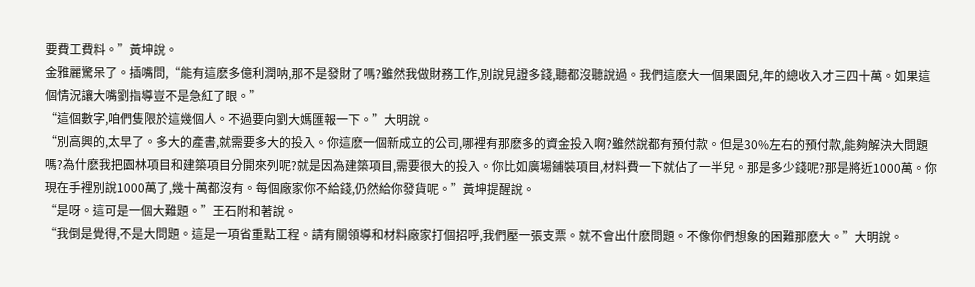要費工費料。”黃坤說。
金雅麗驚呆了。插嘴問,“能有這麽多億利潤呐,那不是發財了嗎?雖然我做財務工作,別說見證多錢,聽都沒聽說過。我們這麽大一個果園兒,年的總收入才三四十萬。如果這個情況讓大嘴劉指導豈不是急紅了眼。”
“這個數字,咱們隻限於這幾個人。不過要向劉大媽匯報一下。”大明說。
“別高興的,太早了。多大的產書,就需要多大的投入。你這麽一個新成立的公司,哪裡有那麽多的資金投入啊?雖然說都有預付款。但是30%左右的預付款,能夠解決大問題嗎?為什麽我把園林項目和建築項目分開來列呢?就是因為建築項目,需要很大的投入。你比如廣場鋪裝項目,材料費一下就佔了一半兒。那是多少錢呢?那是將近1000萬。你現在手裡別說1000萬了,幾十萬都沒有。每個廠家你不給錢,仍然給你發貨呢。”黃坤提醒說。
“是呀。這可是一個大難題。”王石附和著說。
“我倒是覺得,不是大問題。這是一項省重點工程。請有關領導和材料廠家打個招呼,我們壓一張支票。就不會出什麽問題。不像你們想象的困難那麽大。”大明說。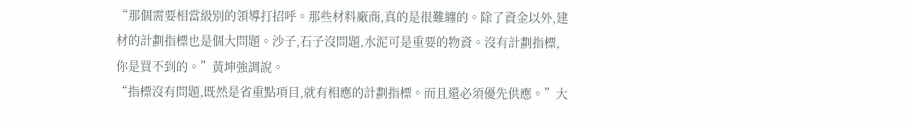“那個需要相當級別的領導打招呼。那些材料廠商,真的是很難纏的。除了資金以外,建材的計劃指標也是個大問題。沙子,石子沒問題,水泥可是重要的物資。沒有計劃指標,你是買不到的。”黃坤強調說。
“指標沒有問題,既然是省重點項目,就有相應的計劃指標。而且還必須優先供應。”大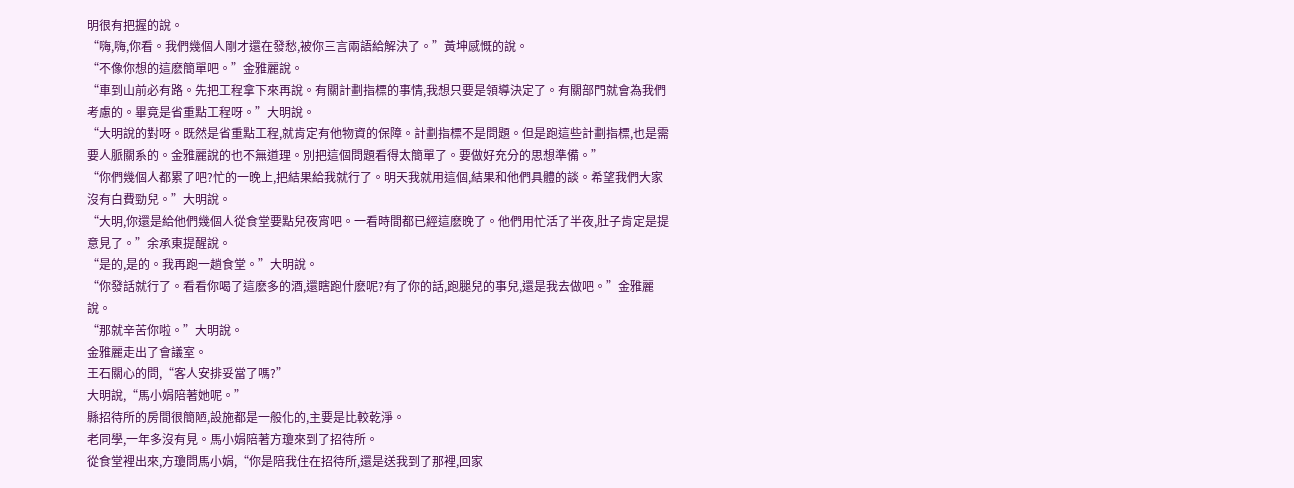明很有把握的說。
“嗨,嗨,你看。我們幾個人剛才還在發愁,被你三言兩語給解決了。”黃坤感慨的說。
“不像你想的這麽簡單吧。”金雅麗說。
“車到山前必有路。先把工程拿下來再說。有關計劃指標的事情,我想只要是領導決定了。有關部門就會為我們考慮的。畢竟是省重點工程呀。”大明說。
“大明說的對呀。既然是省重點工程,就肯定有他物資的保障。計劃指標不是問題。但是跑這些計劃指標,也是需要人脈關系的。金雅麗說的也不無道理。別把這個問題看得太簡單了。要做好充分的思想準備。”
“你們幾個人都累了吧?忙的一晚上,把結果給我就行了。明天我就用這個,結果和他們具體的談。希望我們大家沒有白費勁兒。”大明說。
“大明,你還是給他們幾個人從食堂要點兒夜宵吧。一看時間都已經這麽晚了。他們用忙活了半夜,肚子肯定是提意見了。”余承東提醒說。
“是的,是的。我再跑一趟食堂。”大明說。
“你發話就行了。看看你喝了這麽多的酒,還瞎跑什麽呢?有了你的話,跑腿兒的事兒,還是我去做吧。”金雅麗說。
“那就辛苦你啦。”大明說。
金雅麗走出了會議室。
王石關心的問,“客人安排妥當了嗎?”
大明說,“馬小娟陪著她呢。”
縣招待所的房間很簡陋,設施都是一般化的,主要是比較乾淨。
老同學,一年多沒有見。馬小娟陪著方瓊來到了招待所。
從食堂裡出來,方瓊問馬小娟,“你是陪我住在招待所,還是送我到了那裡,回家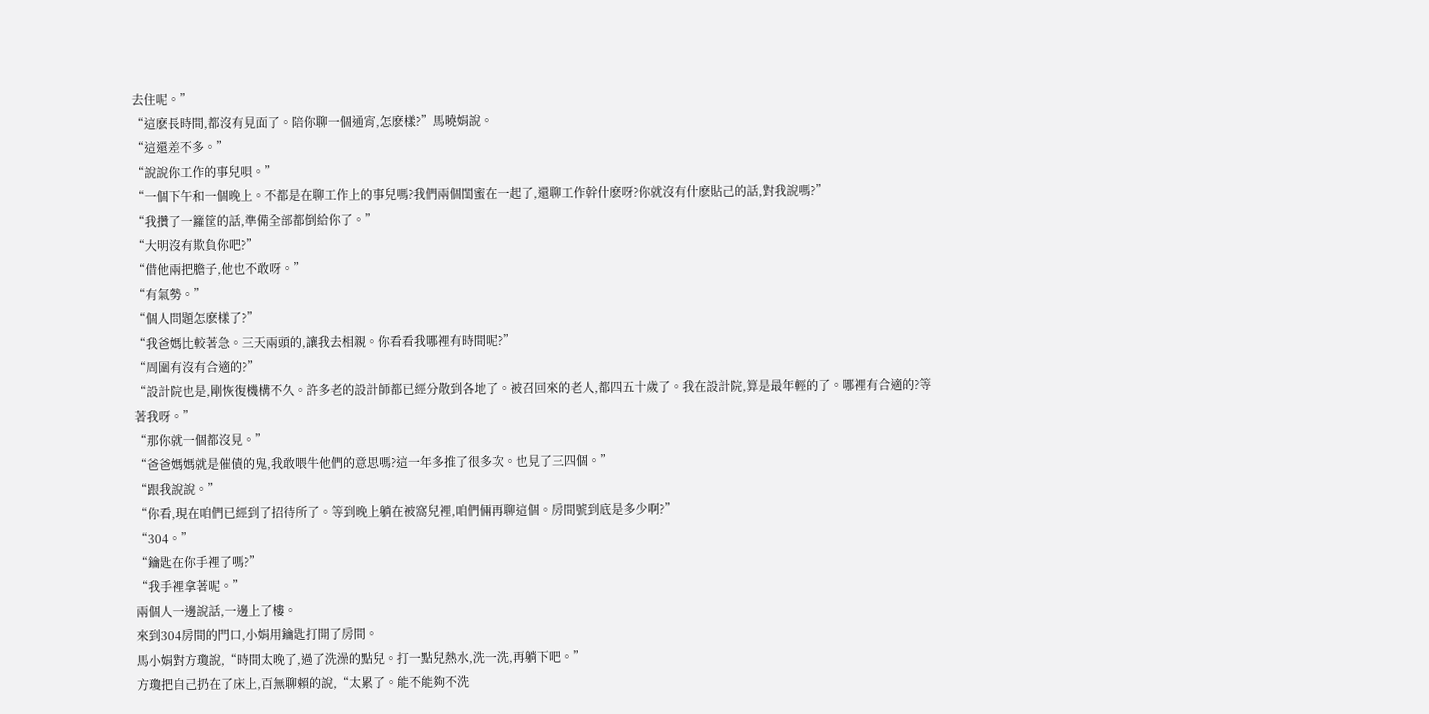去住呢。”
“這麽長時間,都沒有見面了。陪你聊一個通宵,怎麽樣?”馬曉娟說。
“這還差不多。”
“說說你工作的事兒唄。”
“一個下午和一個晚上。不都是在聊工作上的事兒嗎?我們兩個閨蜜在一起了,還聊工作幹什麽呀?你就沒有什麽貼己的話,對我說嗎?”
“我攢了一籮筐的話,準備全部都倒給你了。”
“大明沒有欺負你吧?”
“借他兩把膽子,他也不敢呀。”
“有氣勢。”
“個人問題怎麽樣了?”
“我爸媽比較著急。三天兩頭的,讓我去相親。你看看我哪裡有時間呢?”
“周圍有沒有合適的?”
“設計院也是,剛恢復機構不久。許多老的設計師都已經分散到各地了。被召回來的老人,都四五十歲了。我在設計院,算是最年輕的了。哪裡有合適的?等著我呀。”
“那你就一個都沒見。”
“爸爸媽媽就是催債的鬼,我敢喂牛他們的意思嗎?這一年多推了很多次。也見了三四個。”
“跟我說說。”
“你看,現在咱們已經到了招待所了。等到晚上躺在被窩兒裡,咱們倆再聊這個。房間號到底是多少啊?”
“304。”
“鑰匙在你手裡了嗎?”
“我手裡拿著呢。”
兩個人一邊說話,一邊上了樓。
來到304房間的門口,小娟用鑰匙打開了房間。
馬小娟對方瓊說,“時間太晚了,過了洗澡的點兒。打一點兒熱水,洗一洗,再躺下吧。”
方瓊把自己扔在了床上,百無聊賴的說,“太累了。能不能夠不洗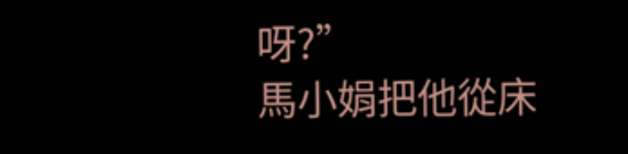呀?”
馬小娟把他從床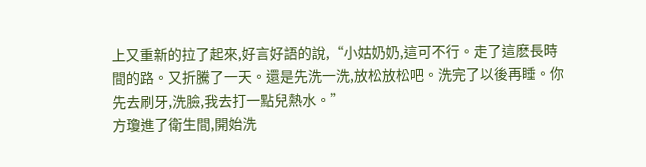上又重新的拉了起來,好言好語的說,“小姑奶奶,這可不行。走了這麽長時間的路。又折騰了一天。還是先洗一洗,放松放松吧。洗完了以後再睡。你先去刷牙,洗臉,我去打一點兒熱水。”
方瓊進了衛生間,開始洗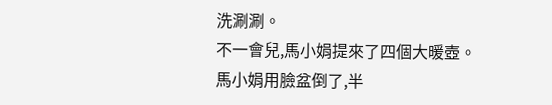洗涮涮。
不一會兒,馬小娟提來了四個大暖壺。
馬小娟用臉盆倒了,半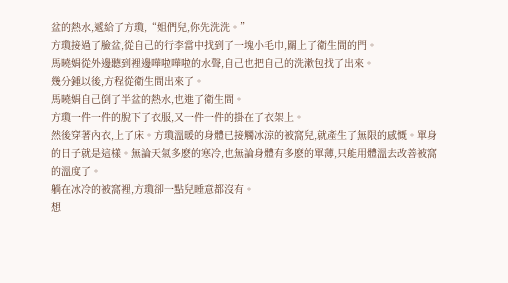盆的熱水,遞給了方瓊,“姐們兒,你先洗洗。”
方瓊接過了臉盆,從自己的行李當中找到了一塊小毛巾,關上了衛生間的門。
馬曉娟從外邊聽到裡邊嘩啦嘩啦的水聲,自己也把自己的洗漱包找了出來。
幾分鍾以後,方程從衛生間出來了。
馬曉娟自己倒了半盆的熱水,也進了衛生間。
方瓊一件一件的脫下了衣服,又一件一件的掛在了衣架上。
然後穿著內衣,上了床。方瓊溫暖的身體已接觸冰涼的被窩兒,就產生了無限的感慨。單身的日子就是這樣。無論天氣多麽的寒冷,也無論身體有多麽的單薄,只能用體溫去改善被窩的溫度了。
躺在冰冷的被窩裡,方瓊卻一點兒睡意都沒有。
想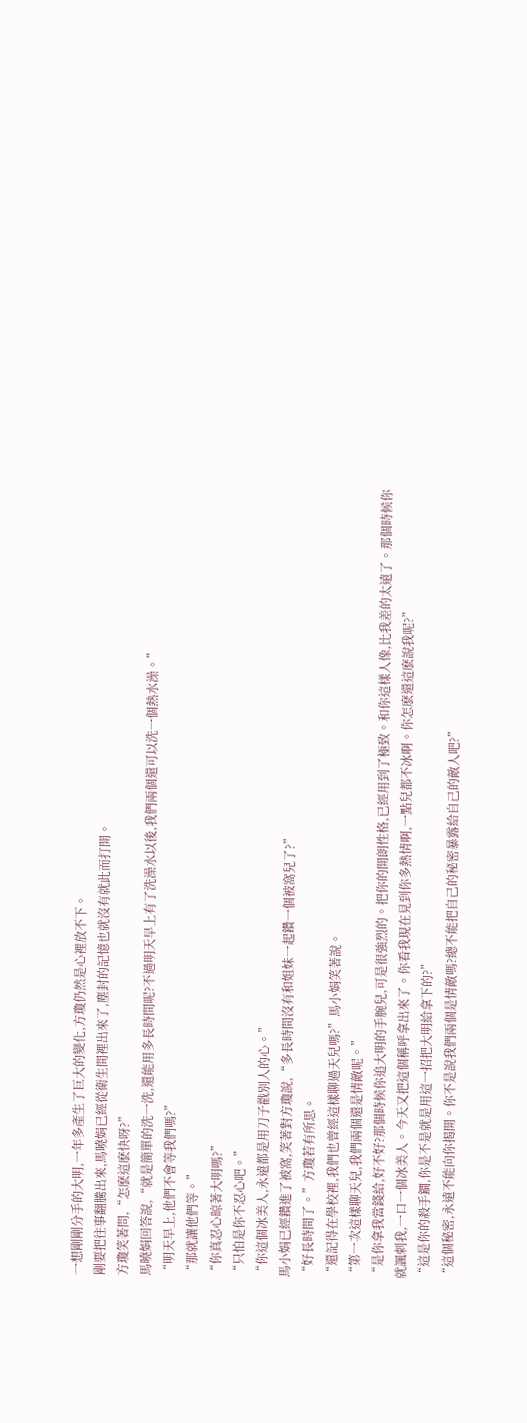一想剛剛分手的大明,一年多產生了巨大的變化,方瓊仍然是心裡放不下。
剛要把往事翻騰出來,馬曉娟已經從衛生間裡出來了,塵封的記憶也就沒有就此而打開。
方瓊笑著問,“怎麽這麽快呀?”
馬曉娟回答說,“就是簡單的洗一洗,還能用多長時間呢?不過明天早上有了洗澡水以後,我們兩個還可以洗一個熱水澡。”
“明天早上,他們不會等我們嗎?”
“那就讓他們等。”
“你真忍心晾著大明嗎?”
“只怕是你不忍心吧。”
“你這個冰美人,永遠都是用刀子戳別人的心。”
馬小娟已經鑽進了被窩,笑著對方瓊說,“多長時間沒有和姐妹一起鑽一個被窩兒了?”
“好長時間了。”方瓊若有所思。
“還記得在學校裡,我們也曾經這樣聊過天兒嗎?”馬小娟笑著說。
“第一次這樣聊天兒,我們兩個還是情敵呢。”
“是你拿我當錢給,好不好?那個時候你追大明的手腕兒,可是很強烈的。把你的開朗性格,已經用到了極致。和你這樣人像,比我差的太遠了。那個時候你就諷刺我,一口一個冰美人。今天又把這個稱呼拿出來了。你看我現在見到你多熱情啊,一點兒都不冰啊。你怎麽還這麽說我呢?”
“這是你的殺手鐧,你是不是就是用這一招把大明給拿下的?”
“這個秘密,永遠不能向你揭開。你不是說我們兩個是情敵嗎?總不能把自己的秘密暴露給自己的敵人吧?”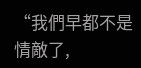“我們早都不是情敵了,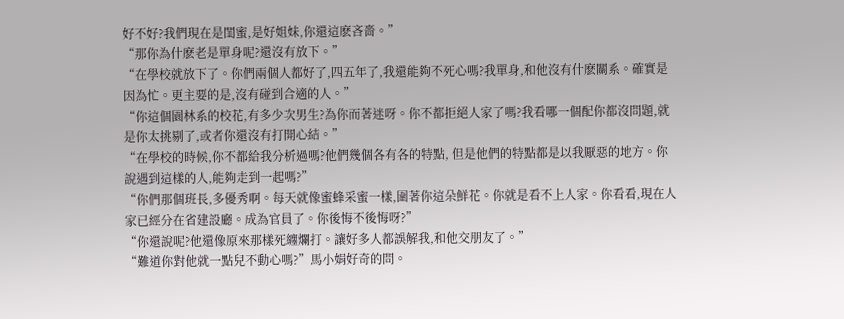好不好?我們現在是閨蜜,是好姐妹,你還這麽吝嗇。”
“那你為什麽老是單身呢?還沒有放下。”
“在學校就放下了。你們兩個人都好了,四五年了,我還能夠不死心嗎?我單身,和他沒有什麽關系。確實是因為忙。更主要的是,沒有碰到合適的人。”
“你這個園林系的校花,有多少次男生?為你而著迷呀。你不都拒絕人家了嗎?我看哪一個配你都沒問題,就是你太挑剔了,或者你還沒有打開心結。”
“在學校的時候,你不都給我分析過嗎?他們幾個各有各的特點, 但是他們的特點都是以我厭惡的地方。你說遇到這樣的人,能夠走到一起嗎?”
“你們那個班長,多優秀啊。每天就像蜜蜂采蜜一樣,圍著你這朵鮮花。你就是看不上人家。你看看,現在人家已經分在省建設廳。成為官員了。你後悔不後悔呀?”
“你還說呢?他還像原來那樣死纏爛打。讓好多人都誤解我,和他交朋友了。”
“難道你對他就一點兒不動心嗎?”馬小娟好奇的問。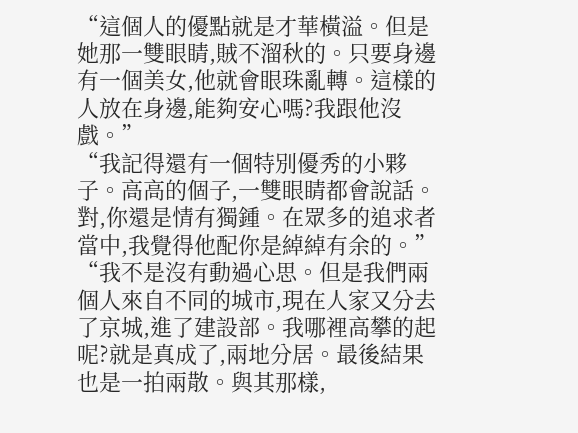“這個人的優點就是才華橫溢。但是她那一雙眼睛,賊不溜秋的。只要身邊有一個美女,他就會眼珠亂轉。這樣的人放在身邊,能夠安心嗎?我跟他沒戲。”
“我記得還有一個特別優秀的小夥子。高高的個子,一雙眼睛都會說話。對,你還是情有獨鍾。在眾多的追求者當中,我覺得他配你是綽綽有余的。”
“我不是沒有動過心思。但是我們兩個人來自不同的城市,現在人家又分去了京城,進了建設部。我哪裡高攀的起呢?就是真成了,兩地分居。最後結果也是一拍兩散。與其那樣,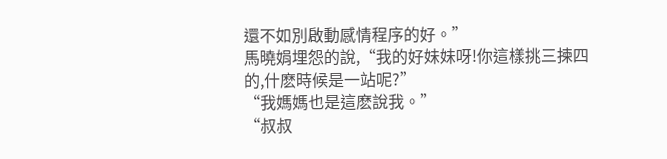還不如別啟動感情程序的好。”
馬曉娟埋怨的說,“我的好妹妹呀!你這樣挑三揀四的,什麽時候是一站呢?”
“我媽媽也是這麽說我。”
“叔叔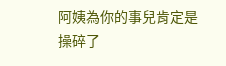阿姨為你的事兒肯定是操碎了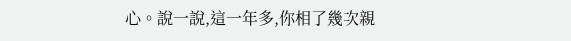心。說一說,這一年多,你相了幾次親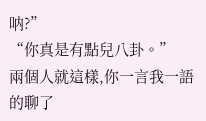呐?”
“你真是有點兒八卦。”
兩個人就這樣,你一言我一語的聊了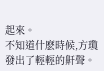起來。
不知道什麽時候,方瓊發出了輕輕的鼾聲。